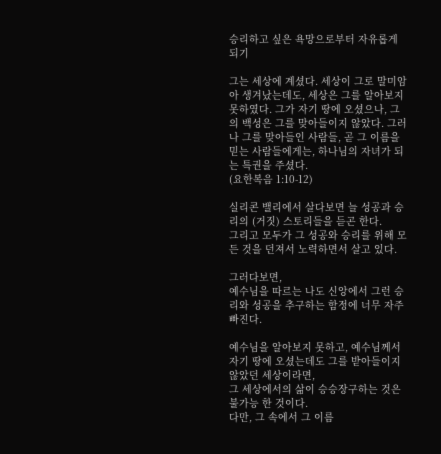승리하고 싶은 욕망으로부터 자유롭게 되기

그는 세상에 계셨다. 세상이 그로 말미암아 생겨났는데도, 세상은 그를 알아보지 못하였다. 그가 자기 땅에 오셨으나, 그의 백성은 그를 맞아들이지 않았다. 그러나 그를 맞아들인 사람들, 곧 그 이름을 믿는 사람들에게는, 하나님의 자녀가 되는 특권을 주셨다.
(요한복음 1:10-12)

실리콘 밸리에서 살다보면 늘 성공과 승리의 (거짓) 스토리들을 듣곤 한다.
그리고 모두가 그 성공와 승리를 위해 모든 것을 던져서 노력하면서 살고 있다.

그러다보면,
예수님을 따르는 나도 신앙에서 그런 승리와 성공을 추구하는 함정에 너무 자주 빠진다.

예수님을 알아보지 못하고, 예수님께서 자기 땅에 오셨는데도 그를 받아들이지 않았던 세상이라면,
그 세상에서의 삶이 승승장구하는 것은 불가능 한 것이다.
다만, 그 속에서 그 이름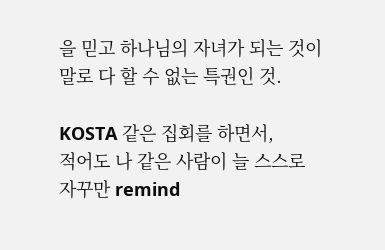을 믿고 하나님의 자녀가 되는 것이 말로 다 할 수 없는 특권인 것.

KOSTA 같은 집회를 하면서,
적어도 나 같은 사람이 늘 스스로 자꾸만 remind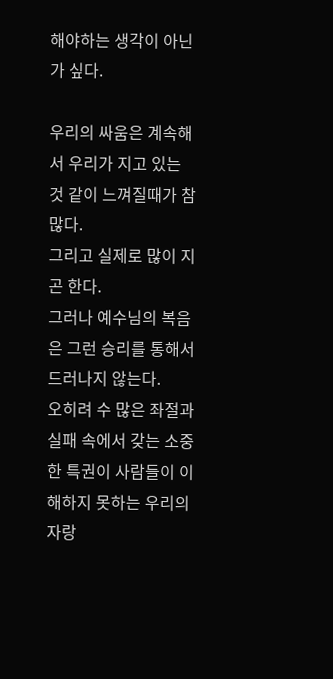해야하는 생각이 아닌가 싶다.

우리의 싸움은 계속해서 우리가 지고 있는 것 같이 느껴질때가 참 많다.
그리고 실제로 많이 지곤 한다.
그러나 예수님의 복음은 그런 승리를 통해서 드러나지 않는다.
오히려 수 많은 좌절과 실패 속에서 갖는 소중한 특권이 사람들이 이해하지 못하는 우리의 자랑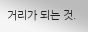거리가 되는 것.